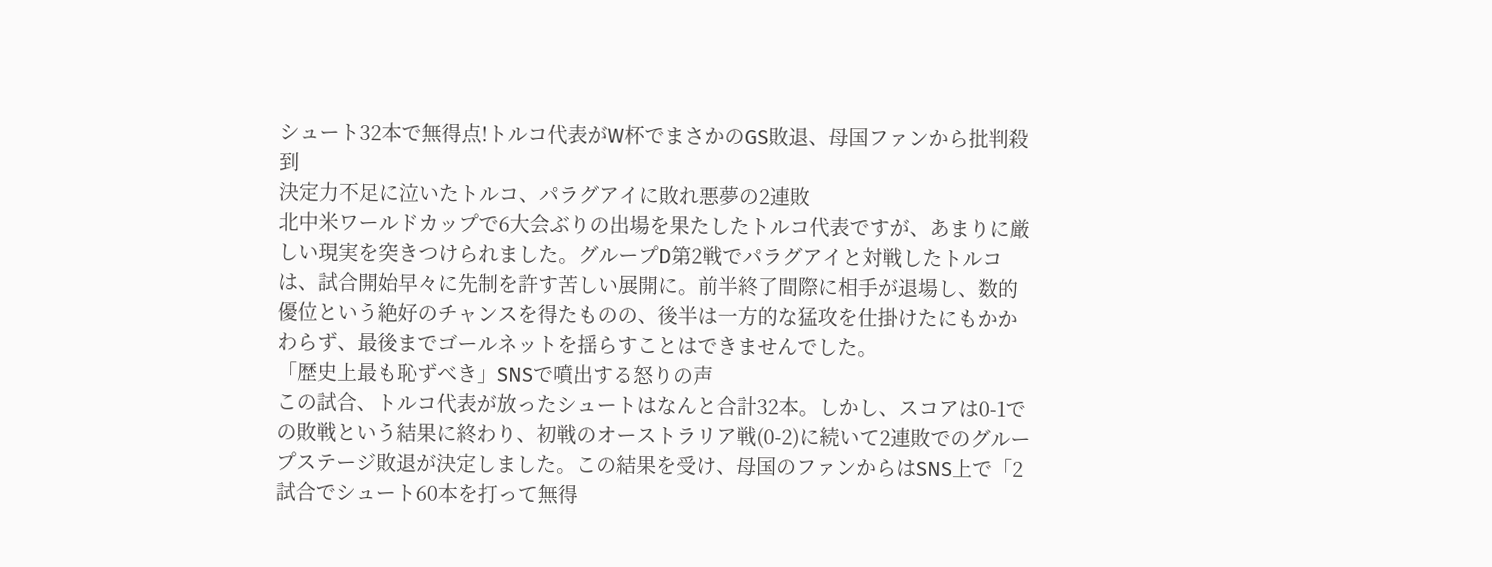シュート32本で無得点!トルコ代表がW杯でまさかのGS敗退、母国ファンから批判殺到
決定力不足に泣いたトルコ、パラグアイに敗れ悪夢の2連敗
北中米ワールドカップで6大会ぶりの出場を果たしたトルコ代表ですが、あまりに厳しい現実を突きつけられました。グループD第2戦でパラグアイと対戦したトルコは、試合開始早々に先制を許す苦しい展開に。前半終了間際に相手が退場し、数的優位という絶好のチャンスを得たものの、後半は一方的な猛攻を仕掛けたにもかかわらず、最後までゴールネットを揺らすことはできませんでした。
「歴史上最も恥ずべき」SNSで噴出する怒りの声
この試合、トルコ代表が放ったシュートはなんと合計32本。しかし、スコアは0-1での敗戦という結果に終わり、初戦のオーストラリア戦(0-2)に続いて2連敗でのグループステージ敗退が決定しました。この結果を受け、母国のファンからはSNS上で「2試合でシュート60本を打って無得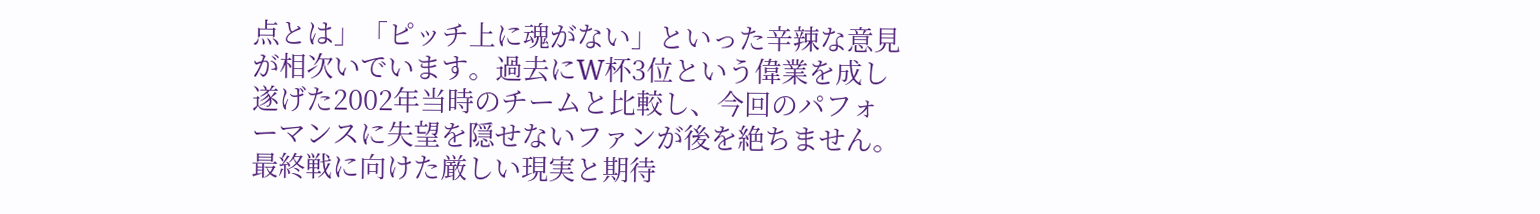点とは」「ピッチ上に魂がない」といった辛辣な意見が相次いでいます。過去にW杯3位という偉業を成し遂げた2002年当時のチームと比較し、今回のパフォーマンスに失望を隠せないファンが後を絶ちません。
最終戦に向けた厳しい現実と期待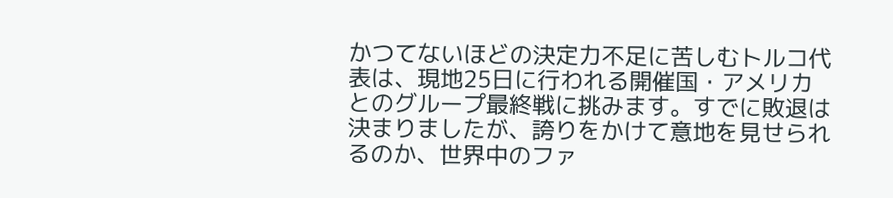かつてないほどの決定力不足に苦しむトルコ代表は、現地25日に行われる開催国・アメリカとのグループ最終戦に挑みます。すでに敗退は決まりましたが、誇りをかけて意地を見せられるのか、世界中のファ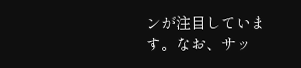ンが注目しています。なお、サッ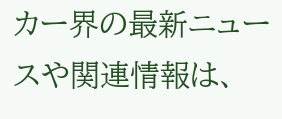カー界の最新ニュースや関連情報は、